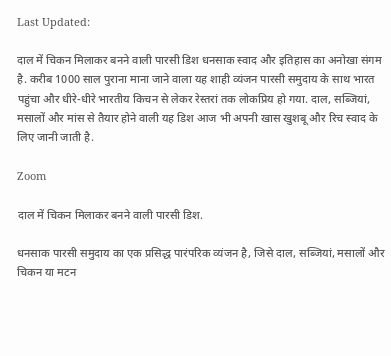Last Updated:

दाल में चिकन मिलाकर बनने वाली पारसी डिश धनसाक स्वाद और इतिहास का अनोखा संगम है. करीब 1000 साल पुराना माना जाने वाला यह शाही व्यंजन पारसी समुदाय के साथ भारत पहुंचा और धीरे-धीरे भारतीय किचन से लेकर रेस्तरां तक लोकप्रिय हो गया. दाल, सब्जियां, मसालों और मांस से तैयार होने वाली यह डिश आज भी अपनी खास खुशबू और रिच स्वाद के लिए जानी जाती है.

Zoom

दाल में चिकन मिलाकर बनने वाली पारसी डिश.

धनसाक पारसी समुदाय का एक प्रसिद्ध पारंपरिक व्यंजन है, जिसे दाल, सब्जियां, मसालों और चिकन या मटन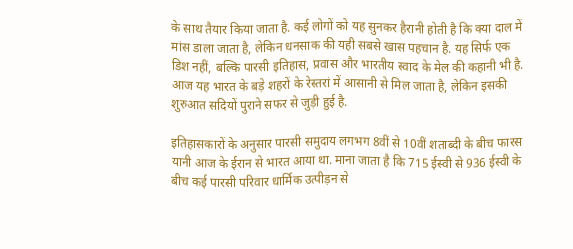के साथ तैयार किया जाता है. कई लोगों को यह सुनकर हैरानी होती है कि क्या दाल में मांस डाला जाता है, लेकिन धनसाक की यही सबसे खास पहचान है. यह सिर्फ एक डिश नहीं, बल्कि पारसी इतिहास, प्रवास और भारतीय स्वाद के मेल की कहानी भी है. आज यह भारत के बड़े शहरों के रेस्तरां में आसानी से मिल जाता है, लेकिन इसकी शुरुआत सदियों पुराने सफर से जुड़ी हुई है.

इतिहासकारों के अनुसार पारसी समुदाय लगभग 8वीं से 10वीं शताब्दी के बीच फारस यानी आज के ईरान से भारत आया था. माना जाता है कि 715 ईस्वी से 936 ईस्वी के बीच कई पारसी परिवार धार्मिक उत्पीड़न से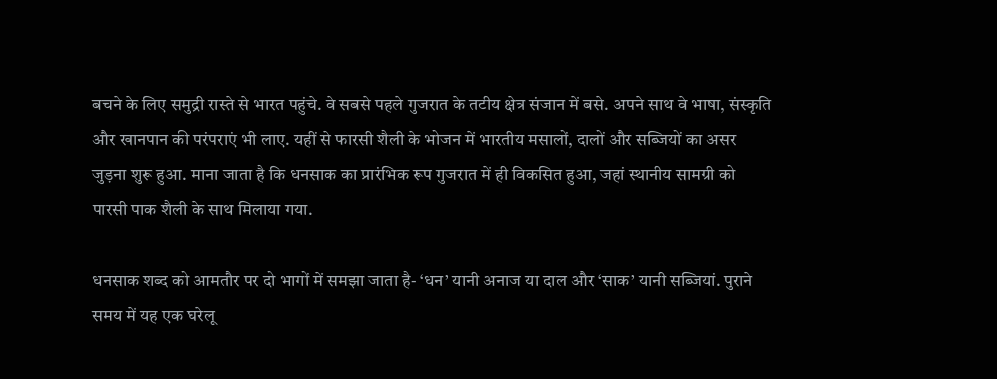बचने के लिए समुद्री रास्ते से भारत पहुंचे. वे सबसे पहले गुजरात के तटीय क्षेत्र संजान में बसे. अपने साथ वे भाषा, संस्कृति और खानपान की परंपराएं भी लाए. यहीं से फारसी शैली के भोजन में भारतीय मसालों, दालों और सब्जियों का असर जुड़ना शुरू हुआ. माना जाता है कि धनसाक का प्रारंभिक रूप गुजरात में ही विकसित हुआ, जहां स्थानीय सामग्री को पारसी पाक शैली के साथ मिलाया गया.

धनसाक शब्द को आमतौर पर दो भागों में समझा जाता है- ‘धन’ यानी अनाज या दाल और ‘साक’ यानी सब्जियां. पुराने समय में यह एक घरेलू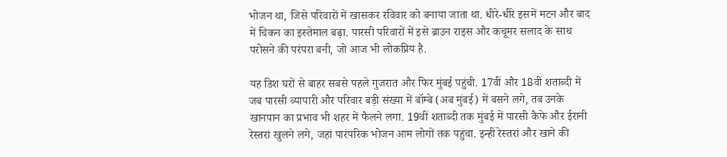भोजन था, जिसे परिवारों में खासकर रविवार को बनाया जाता था. धीरे-धीरे इसमें मटन और बाद में चिकन का इस्तेमाल बढ़ा. पारसी परिवारों में इसे ब्राउन राइस और कचूमर सलाद के साथ परोसने की परंपरा बनी, जो आज भी लोकप्रिय है.

यह डिश घरों से बाहर सबसे पहले गुजरात और फिर मुंबई पहुंची. 17वीं और 18वीं शताब्दी में जब पारसी व्यापारी और परिवार बड़ी संख्या में बॉम्बे (अब मुंबई) में बसने लगे, तब उनके खानपान का प्रभाव भी शहर में फैलने लगा. 19वीं शताब्दी तक मुंबई में पारसी कैफे और ईरानी रेस्तरां खुलने लगे, जहां पारंपरिक भोजन आम लोगों तक पहुंचा. इन्हीं रेस्तरां और खाने की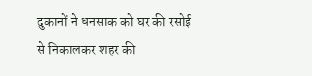दुकानों ने धनसाक को घर की रसोई से निकालकर शहर की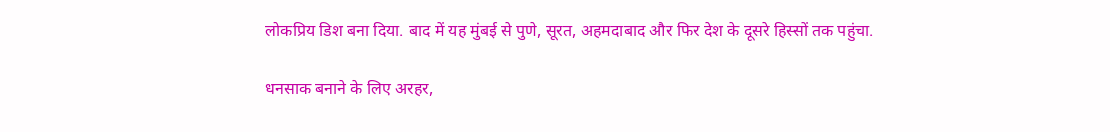लोकप्रिय डिश बना दिया. बाद में यह मुंबई से पुणे, सूरत, अहमदाबाद और फिर देश के दूसरे हिस्सों तक पहुंचा.

धनसाक बनाने के लिए अरहर,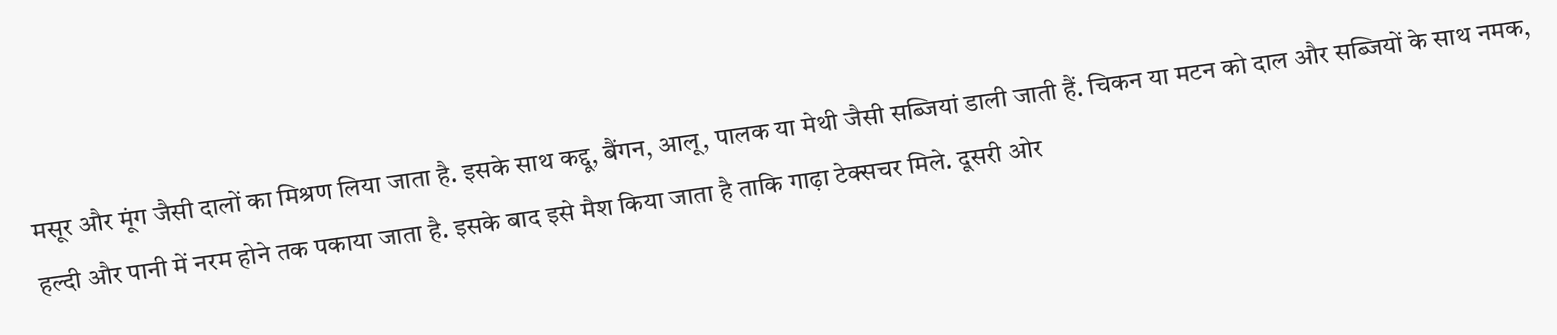मसूर और मूंग जैसी दालों का मिश्रण लिया जाता है. इसके साथ कद्दू, बैंगन, आलू, पालक या मेथी जैसी सब्जियां डाली जाती हैं. चिकन या मटन को दाल और सब्जियों के साथ नमक, हल्दी और पानी में नरम होने तक पकाया जाता है. इसके बाद इसे मैश किया जाता है ताकि गाढ़ा टेक्सचर मिले. दूसरी ओर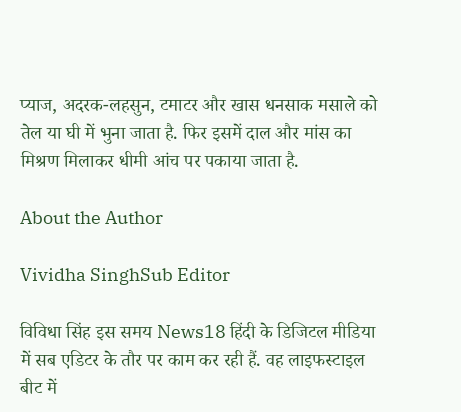प्याज, अदरक-लहसुन, टमाटर और खास धनसाक मसाले को तेल या घी में भुना जाता है. फिर इसमें दाल और मांस का मिश्रण मिलाकर धीमी आंच पर पकाया जाता है.

About the Author

Vividha SinghSub Editor

विविधा सिंह इस समय News18 हिंदी के डिजिटल मीडिया में सब एडिटर के तौर पर काम कर रही हैं. वह लाइफस्टाइल बीट में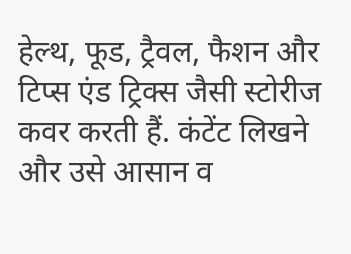हेल्थ, फूड, ट्रैवल, फैशन और टिप्स एंड ट्रिक्स जैसी स्टोरीज कवर करती हैं. कंटेंट लिखने और उसे आसान व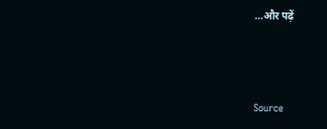…और पढ़ें



Source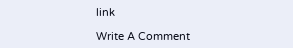link

Write A Comment